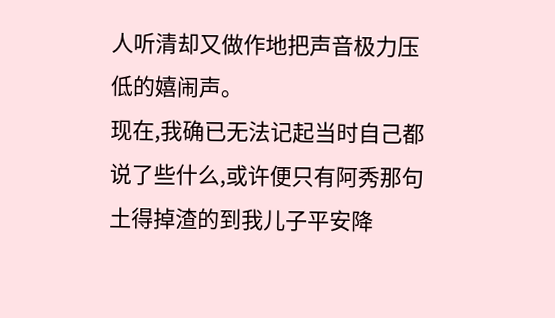人听清却又做作地把声音极力压低的嬉闹声。
现在,我确已无法记起当时自己都说了些什么,或许便只有阿秀那句土得掉渣的到我儿子平安降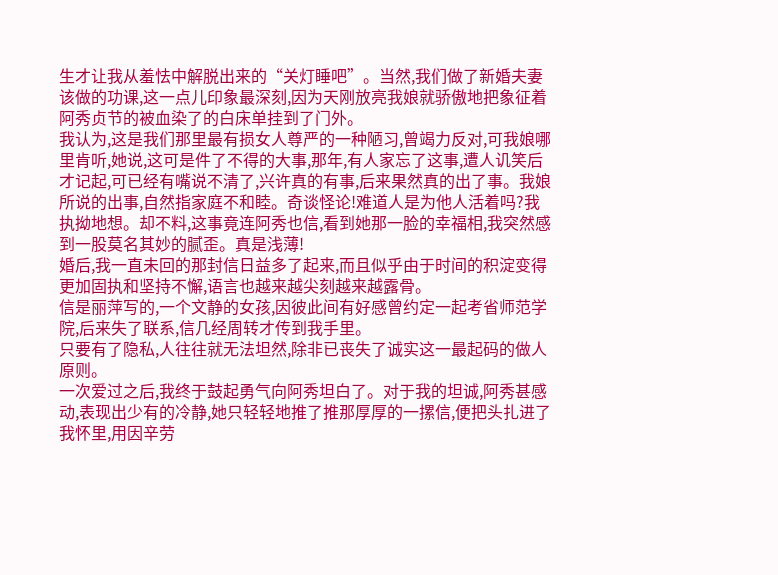生才让我从羞怯中解脱出来的“关灯睡吧”。当然,我们做了新婚夫妻该做的功课,这一点儿印象最深刻,因为天刚放亮我娘就骄傲地把象征着阿秀贞节的被血染了的白床单挂到了门外。
我认为,这是我们那里最有损女人尊严的一种陋习,曾竭力反对,可我娘哪里肯听,她说,这可是件了不得的大事,那年,有人家忘了这事,遭人讥笑后才记起,可已经有嘴说不清了,兴许真的有事,后来果然真的出了事。我娘所说的出事,自然指家庭不和睦。奇谈怪论!难道人是为他人活着吗?我执拗地想。却不料,这事竟连阿秀也信,看到她那一脸的幸福相,我突然感到一股莫名其妙的腻歪。真是浅薄!
婚后,我一直未回的那封信日益多了起来,而且似乎由于时间的积淀变得更加固执和坚持不懈,语言也越来越尖刻越来越露骨。
信是丽萍写的,一个文静的女孩,因彼此间有好感曾约定一起考省师范学院,后来失了联系,信几经周转才传到我手里。
只要有了隐私,人往往就无法坦然,除非已丧失了诚实这一最起码的做人原则。
一次爱过之后,我终于鼓起勇气向阿秀坦白了。对于我的坦诚,阿秀甚感动,表现出少有的冷静,她只轻轻地推了推那厚厚的一摞信,便把头扎进了我怀里,用因辛劳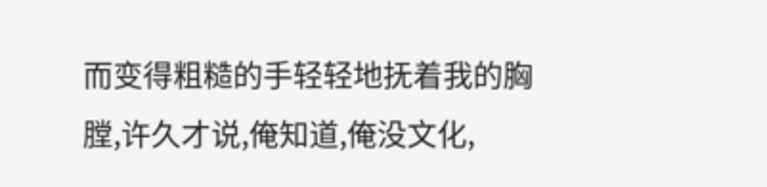而变得粗糙的手轻轻地抚着我的胸膛,许久才说,俺知道,俺没文化,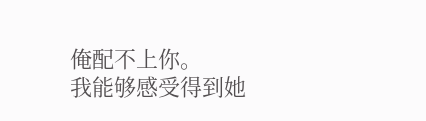俺配不上你。
我能够感受得到她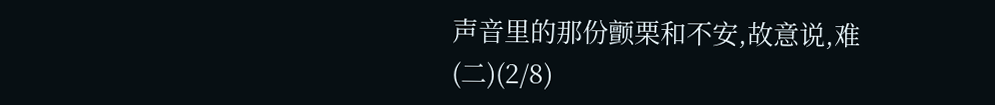声音里的那份颤栗和不安,故意说,难
(二)(2/8)